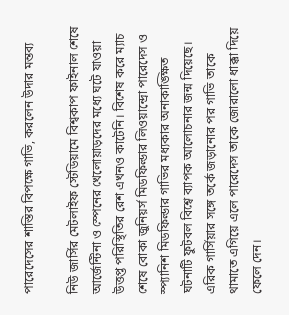পারেদেসের শাস্তির বিপক্ষে গাভি, করলেন উদার মন্তব্য

নিউ জার্সির মেটলাইফ স্টেডিয়ামে বিশ্বকাপ ফাইনাল শেষে আর্জেন্টিনা ও স্পেনের খেলোয়াড়দের মধ্যে ঘটে যাওয়া উত্তপ্ত পরিস্থিতির রেশ এখনও কাটেনি। বিশেষ করে ম্যাচ শেষে বোকা জুনিয়র্স মিডফিল্ডার লিওয়ান্দ্রো পারেদেস ও স্প্যানিশ মিডফিল্ডার গাভির মধ্যকার অনাকাঙ্ক্ষিত ঘটনাটি ফুটবল বিশ্বে ব্যাপক আলোচনার জন্ম দিয়েছে। এরিক গার্সিয়ার সঙ্গে তর্কে জড়ানোর পর গাভি তাকে থামাতে এগিয়ে এলে পারেদেস তাকে জোরালো ধাক্কা দিয়ে ফেলে দেন।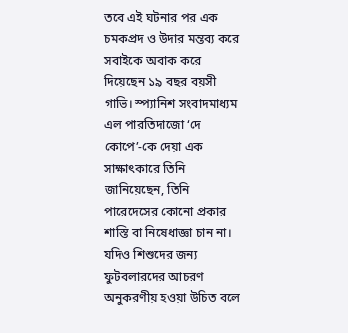তবে এই ঘটনার পর এক চমকপ্রদ ও উদার মন্তব্য করে সবাইকে অবাক করে দিয়েছেন ১৯ বছর বয়সী গাভি। স্প্যানিশ সংবাদমাধ্যম এল পারতিদাজো ‘দে কোপে’-কে দেয়া এক সাক্ষাৎকারে তিনি জানিয়েছেন, তিনি পারেদেসের কোনো প্রকার শাস্তি বা নিষেধাজ্ঞা চান না। যদিও শিশুদের জন্য ফুটবলারদের আচরণ অনুকরণীয় হওয়া উচিত বলে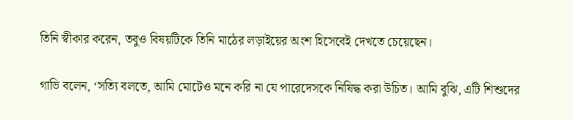তিনি স্বীকার করেন, তবুও বিষয়টিকে তিনি মাঠের লড়াইয়ের অংশ হিসেবেই দেখতে চেয়েছেন।

গাভি বলেন, ‘সত্যি বলতে, আমি মোটেও মনে করি না যে পারেদেসকে নিষিদ্ধ করা উচিত। আমি বুঝি, এটি শিশুদের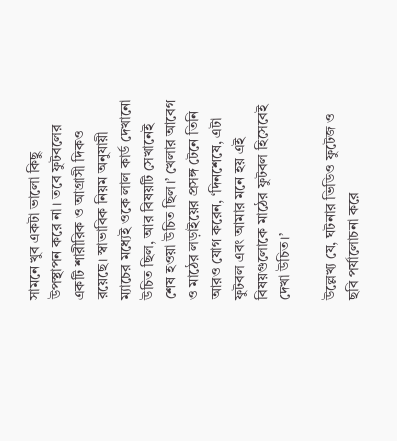সামনে খুব একটা ভালো কিছু উপস্থাপন করে না। তবে ফুটবলের একটি শারীরিক ও আগ্রাসী দিকও রয়েছে। স্বাভাবিক নিয়ম অনুযায়ী ম্যাচের মধ্যেই ওকে লাল কার্ড দেখানো উচিত ছিল, আর বিষয়টি সেখানেই শেষ হওয়া উচিত ছিল।’ খেলার আবেগ ও মাঠের লড়াইয়ের প্রসঙ্গ টেনে তিনি আরও যোগ করেন, ‘দিনশেষে, এটা ফুটবল এবং আমার মনে হয় এই বিষয়গুলোকে মাঠের ফুটবল হিসেবেই দেখা উচিত।’

উল্লেখ্য যে, ঘটনার ভিডিও ফুটেজ ও ছবি পর্যালোচনা করে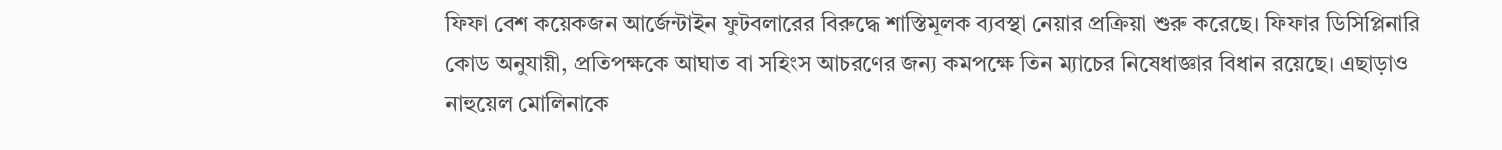ফিফা বেশ কয়েকজন আর্জেন্টাইন ফুটবলারের বিরুদ্ধে শাস্তিমূলক ব্যবস্থা নেয়ার প্রক্রিয়া শুরু করেছে। ফিফার ডিসিপ্লিনারি কোড অনুযায়ী, প্রতিপক্ষকে আঘাত বা সহিংস আচরণের জন্য কমপক্ষে তিন ম্যাচের নিষেধাজ্ঞার বিধান রয়েছে। এছাড়াও নাহুয়েল মোলিনাকে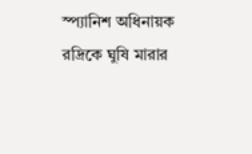স্প্যানিশ অধিনায়ক রদ্রিকে ঘুষি মারার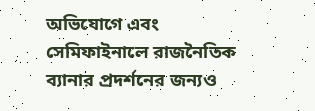অভিযোগে এবং সেমিফাইনালে রাজনৈতিক ব্যানার প্রদর্শনের জন্যও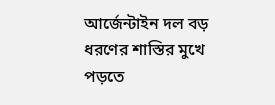আর্জেন্টাইন দল বড় ধরণের শাস্তির মুখে পড়তে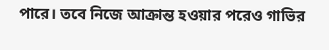পারে। তবে নিজে আক্রান্ত হওয়ার পরেও গাভির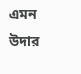এমন উদার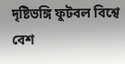দৃষ্টিভঙ্গি ফুটবল বিশ্বে বেশ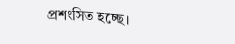প্রশংসিত হচ্ছে।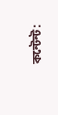কন্টেন্ট: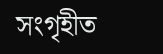সংগৃহীত